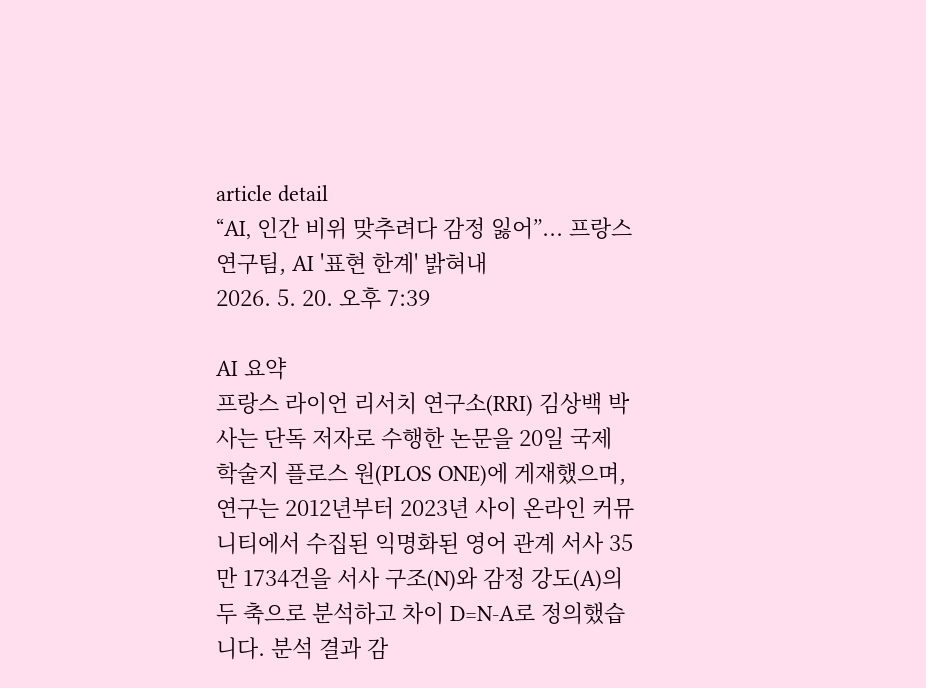article detail
“AI, 인간 비위 맞추려다 감정 잃어”... 프랑스 연구팀, AI '표현 한계' 밝혀내
2026. 5. 20. 오후 7:39

AI 요약
프랑스 라이언 리서치 연구소(RRI) 김상백 박사는 단독 저자로 수행한 논문을 20일 국제 학술지 플로스 원(PLOS ONE)에 게재했으며, 연구는 2012년부터 2023년 사이 온라인 커뮤니티에서 수집된 익명화된 영어 관계 서사 35만 1734건을 서사 구조(N)와 감정 강도(A)의 두 축으로 분석하고 차이 D=N-A로 정의했습니다. 분석 결과 감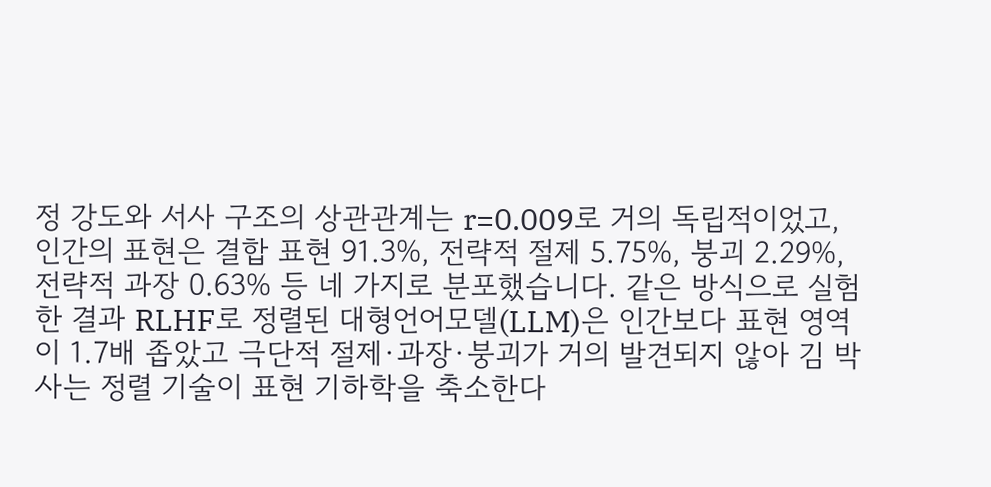정 강도와 서사 구조의 상관관계는 r=0.009로 거의 독립적이었고, 인간의 표현은 결합 표현 91.3%, 전략적 절제 5.75%, 붕괴 2.29%, 전략적 과장 0.63% 등 네 가지로 분포했습니다. 같은 방식으로 실험한 결과 RLHF로 정렬된 대형언어모델(LLM)은 인간보다 표현 영역이 1.7배 좁았고 극단적 절제·과장·붕괴가 거의 발견되지 않아 김 박사는 정렬 기술이 표현 기하학을 축소한다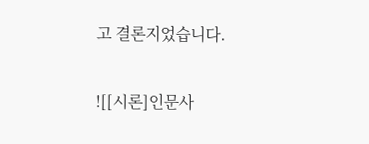고 결론지었습니다.

![[시론]인문사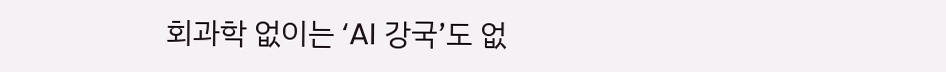회과학 없이는 ‘AI 강국’도 없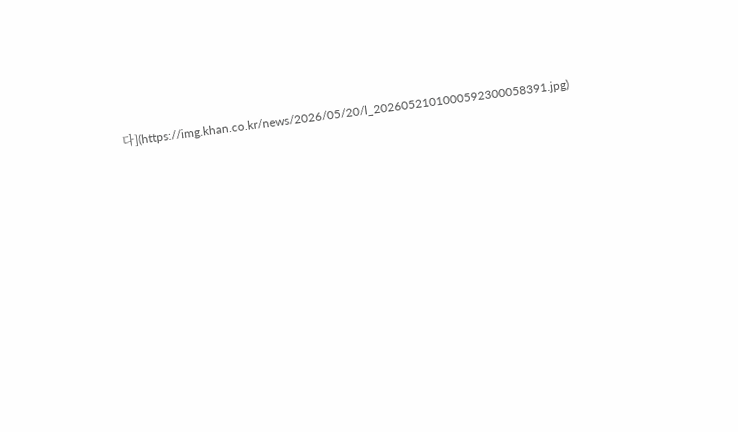다](https://img.khan.co.kr/news/2026/05/20/l_2026052101000592300058391.jpg)